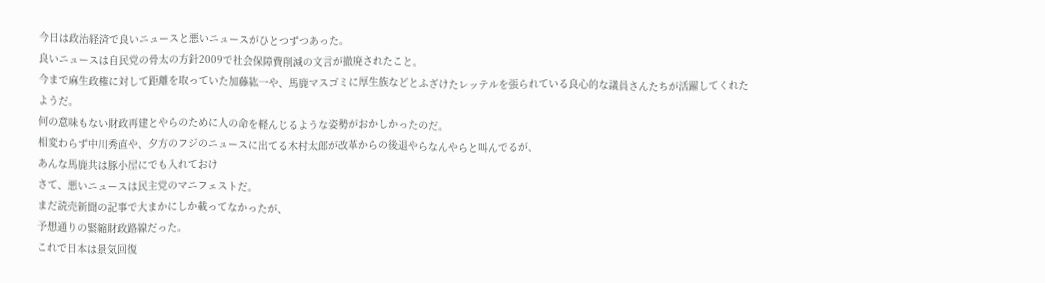今日は政治経済で良いニュースと悪いニュースがひとつずつあった。
良いニュースは自民党の骨太の方針2009で社会保障費削減の文言が撤廃されたこと。
今まで麻生政権に対して距離を取っていた加藤紘一や、馬鹿マスゴミに厚生族などとふざけたレッテルを張られている良心的な議員さんたちが活躍してくれたようだ。
何の意味もない財政再建とやらのために人の命を軽んじるような姿勢がおかしかったのだ。
相変わらず中川秀直や、夕方のフジのニュースに出てる木村太郎が改革からの後退やらなんやらと叫んでるが、
あんな馬鹿共は豚小屋にでも入れておけ
さて、悪いニュースは民主党のマニフェストだ。
まだ読売新聞の記事で大まかにしか載ってなかったが、
予想通りの緊縮財政路線だった。
これで日本は景気回復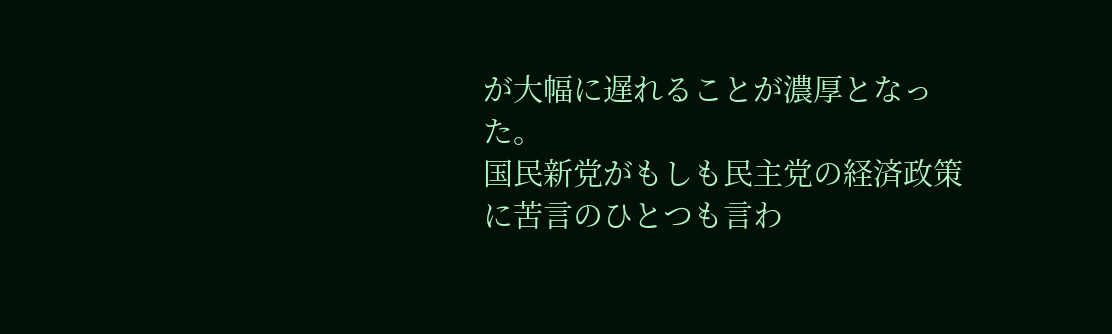が大幅に遅れることが濃厚となった。
国民新党がもしも民主党の経済政策に苦言のひとつも言わ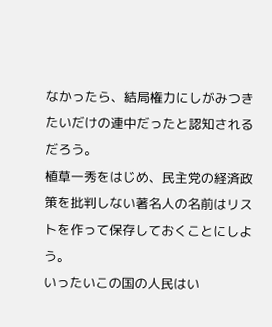なかったら、結局権力にしがみつきたいだけの連中だったと認知されるだろう。
植草一秀をはじめ、民主党の経済政策を批判しない著名人の名前はリストを作って保存しておくことにしよう。
いったいこの国の人民はい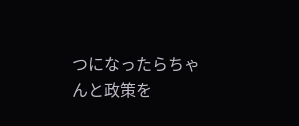つになったらちゃんと政策を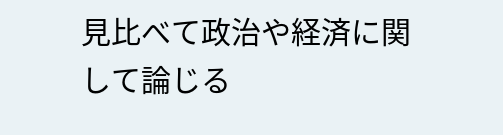見比べて政治や経済に関して論じる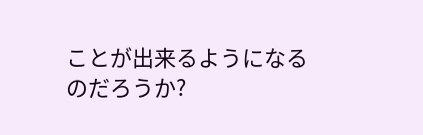ことが出来るようになるのだろうか?